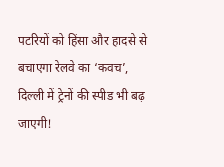पटरियों को हिंसा और हादसे से बचाएगा रेलवे का ‘कवच’, दिल्ली में ट्रेनों की स्पीड भी बढ़ जाएगी!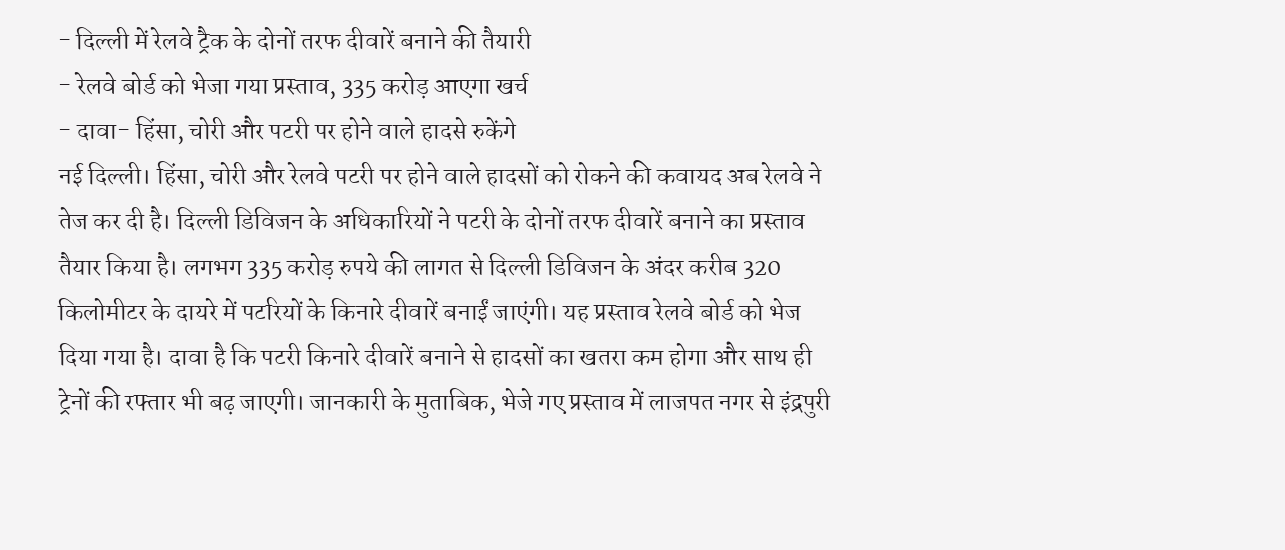- दिल्ली में रेलवे ट्रैक के दोनों तरफ दीवारें बनाने की तैयारी
- रेलवे बोर्ड को भेजा गया प्रस्ताव, 335 करोड़ आएगा खर्च
- दावा- हिंसा, चोरी और पटरी पर होने वाले हादसे रुकेंगे
नई दिल्ली। हिंसा, चोरी और रेलवे पटरी पर होने वाले हादसों को रोकने की कवायद अब रेलवे ने तेज कर दी है। दिल्ली डिविजन के अधिकारियों ने पटरी के दोनों तरफ दीवारें बनाने का प्रस्ताव तैयार किया है। लगभग 335 करोड़ रुपये की लागत से दिल्ली डिविजन के अंदर करीब 320 किलोमीटर के दायरे में पटरियों के किनारे दीवारें बनाईं जाएंगी। यह प्रस्ताव रेलवे बोर्ड को भेज दिया गया है। दावा है कि पटरी किनारे दीवारें बनाने से हादसों का खतरा कम होगा और साथ ही ट्रेनों की रफ्तार भी बढ़ जाएगी। जानकारी के मुताबिक, भेजे गए प्रस्ताव में लाजपत नगर से इंद्रपुरी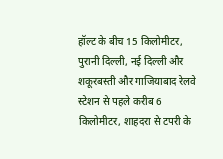हॉल्ट के बीच 15 किलोमीटर, पुरानी दिल्ली, नई दिल्ली और शकूरबस्ती और गाजियाबाद रेलवे स्टेशन से पहले करीब 6 किलोमीटर, शाहदरा से टपरी के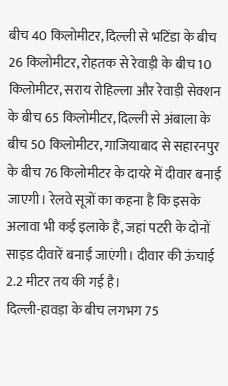बीच 40 किलोमीटर, दिल्ली से भटिंडा के बीच 26 किलोमीटर, रोहतक से रेवाड़ी के बीच 10 किलोमीटर, सराय रोहिल्ला और रेवाड़ी सेक्शन के बीच 65 किलोमीटर, दिल्ली से अंबाला के बीच 50 किलोमीटर, गाजियाबाद से सहारनपुर के बीच 76 किलोमीटर के दायरे में दीवार बनाई जाएगी। रेलवे सूत्रों का कहना है कि इसके अलावा भी कई इलाके हैं, जहां पटरी के दोनों साइड दीवारें बनाईं जाएंगी। दीवार की ऊंचाई 2.2 मीटर तय की गई है।
दिल्ली-हावड़ा के बीच लगभग 75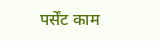पर्सेंट काम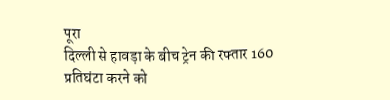पूरा
दिल्ली से हावड़ा के बीच ट्रेन की रफ्तार 160 प्रतिघंटा करने को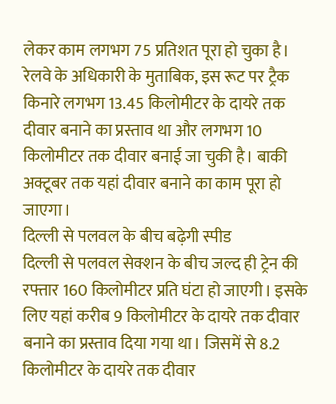लेकर काम लगभग 75 प्रतिशत पूरा हो चुका है। रेलवे के अधिकारी के मुताबिक, इस रूट पर ट्रैक किनारे लगभग 13.45 किलोमीटर के दायरे तक दीवार बनाने का प्रस्ताव था और लगभग 10 किलोमीटर तक दीवार बनाई जा चुकी है। बाकी अक्टूबर तक यहां दीवार बनाने का काम पूरा हो जाएगा।
दिल्ली से पलवल के बीच बढ़ेगी स्पीड
दिल्ली से पलवल सेक्शन के बीच जल्द ही ट्रेन की रफ्तार 160 किलोमीटर प्रति घंटा हो जाएगी। इसके लिए यहां करीब 9 किलोमीटर के दायरे तक दीवार बनाने का प्रस्ताव दिया गया था। जिसमें से 8.2 किलोमीटर के दायरे तक दीवार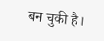बन चुकी है।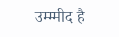उम्म्मीद है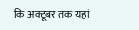कि अक्टूबर तक यहां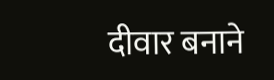दीवार बनाने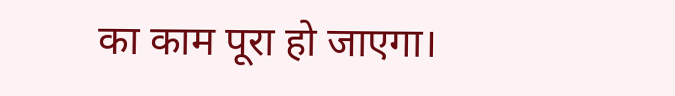का काम पूरा हो जाएगा।